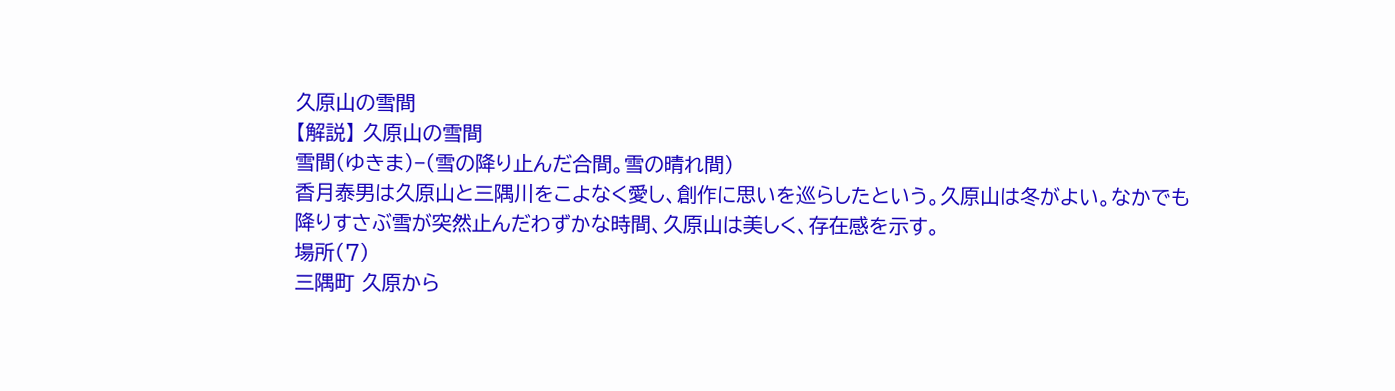久原山の雪間
【解説】 久原山の雪間
雪間(ゆきま)−(雪の降り止んだ合間。雪の晴れ間)
香月泰男は久原山と三隅川をこよなく愛し、創作に思いを巡らしたという。久原山は冬がよい。なかでも降りすさぶ雪が突然止んだわずかな時間、久原山は美しく、存在感を示す。
場所(7)
三隅町 久原から